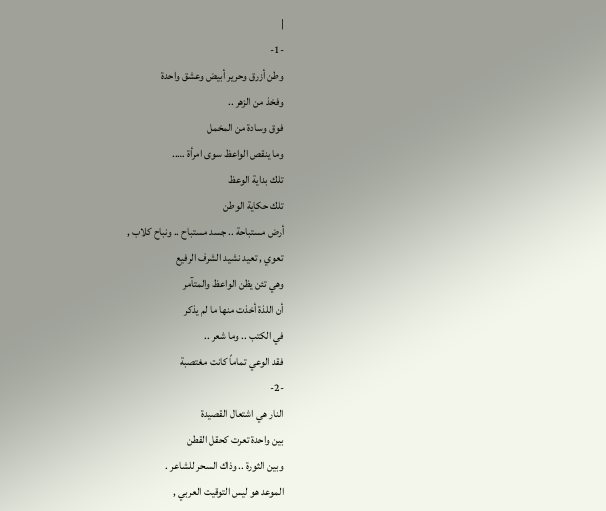|
-1-
وطن أزرق وحرير أبيض وعشق واحدة
وفخذ من الزهر ..
فوق وسادة من المخمل
وما ينقص الواعظ سوى امرأة …..
تلك بداية الوعظ
تلك حكاية الوطن
أرض مستباحة .. جسد مستباح .. ونباح كلاب ,
تعوي , تعيد نشيد الشرف الرفيع
وهي تئن يظن الواعظ والمتآمر
أن اللذة أخذت منها ما لم يذكر
في الكتب .. وما شعر ..
فقد الوعي تماماً كانت مغتصبة
-2-
النار هي اشتعال القصيدة
بين واحدة تعرت كحقل القطن
وبين الثورة .. وذاك السحر للشاعر .
الموعد هو ليس التوقيت العربي ,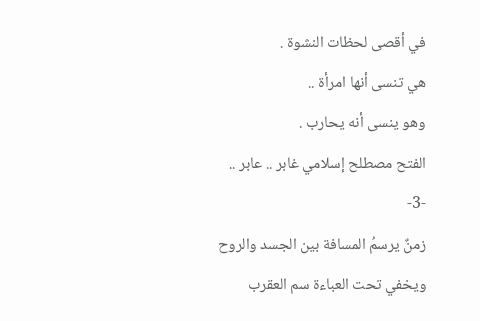في أقصى لحظات النشوة .
هي تنسى أنها امرأة ..
وهو ينسى أنه يحارب .
الفتح مصطلح إسلامي غابر .. عابر ..
-3-
زمنٌ يرسمُ المسافة بين الجسد والروح
ويخفي تحت العباءة سم العقرب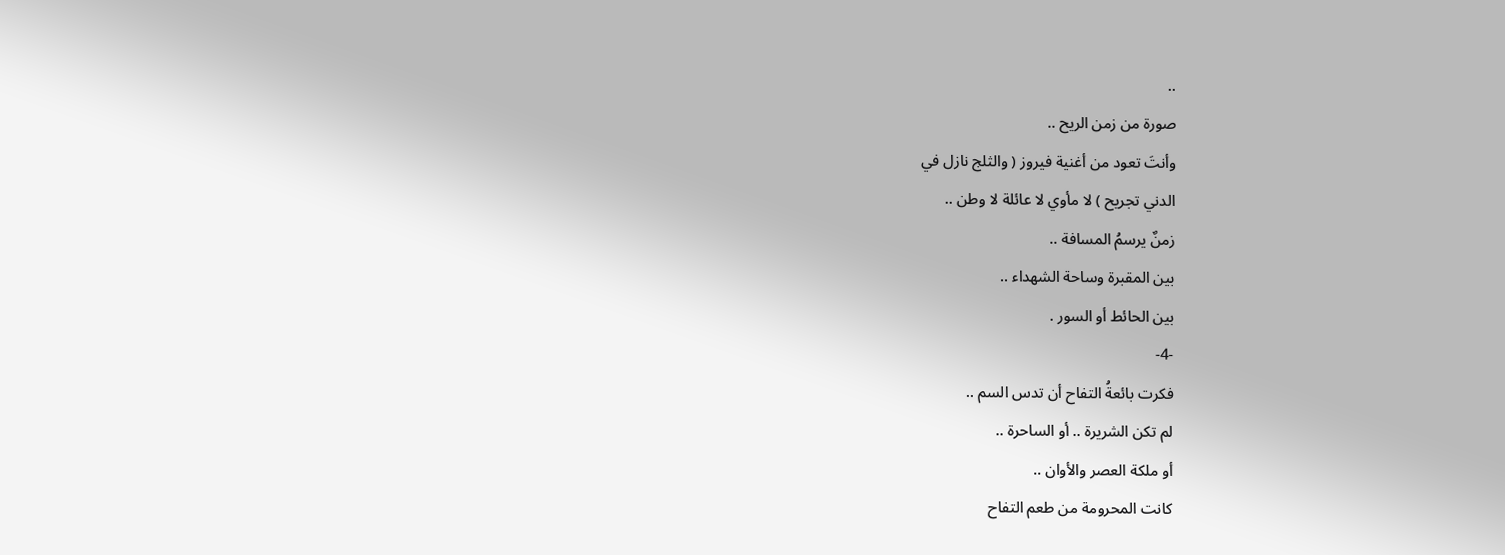..
صورة من زمن الريح ..
وأنتَ تعود من أغنية فيروز ( والثلج نازل في
الدني تجريح ) لا مأوي لا عائلة لا وطن ..
زمنٌ يرسمُ المسافة ..
بين المقبرة وساحة الشهداء ..
بين الحائط أو السور .
-4-
فكرت بائعةُ التفاح أن تدس السم ..
لم تكن الشريرة .. أو الساحرة ..
أو ملكة العصر والأوان ..
كانت المحرومة من طعم التفاح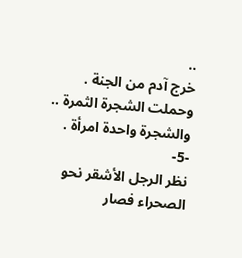..
خرج آدم من الجنة .
وحملت الشجرة الثمرة ..
والشجرة واحدة امرأة .
-5-
نظر الرجل الأشقر نحو الصحراء فصار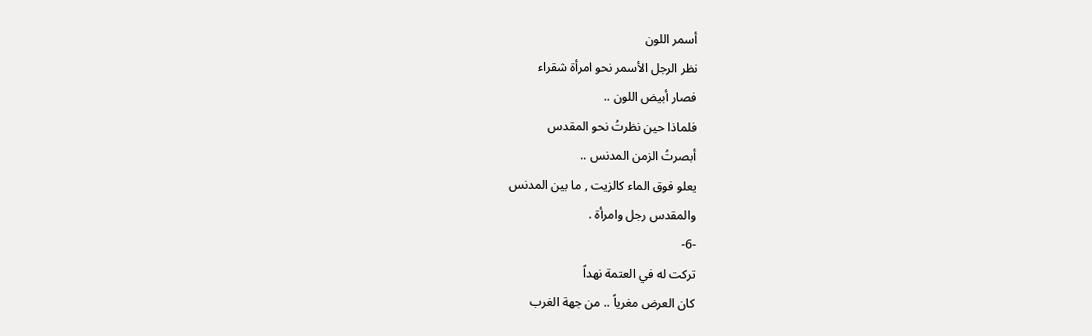أسمر اللون
نظر الرجل الأسمر نحو امرأة شقراء
فصار أبيض اللون ..
فلماذا حين نظرتُ نحو المقدس
أبصرتُ الزمن المدنس ..
يعلو فوق الماء كالزيت , ما بين المدنس
والمقدس رجل وامرأة .
-6-
تركت له في العتمة نهداً
كان العرض مغرياً .. من جهة الغرب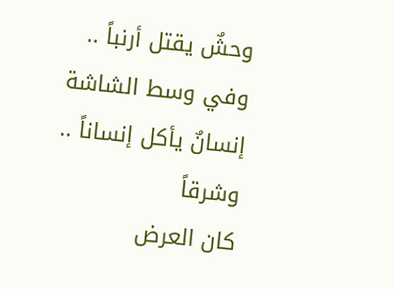وحشٌ يقتل أرنباً ..
وفي وسط الشاشة إنسانٌ يأكل إنساناً .. وشرقاً
كان العرض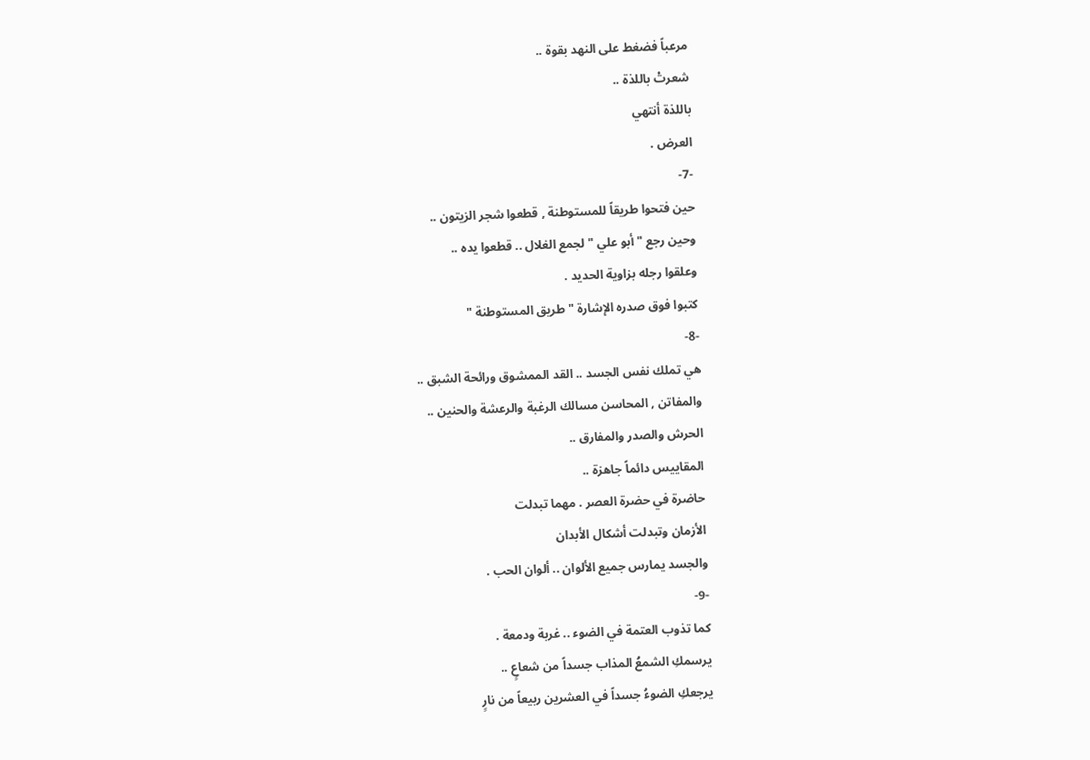مرعباً فضغط على النهد بقوة ..
شعرتْ باللذة ..
باللذة أنتهي
العرض .
-7-
حين فتحوا طريقاً للمستوطنة , قطعوا شجر الزيتون ..
وحين رجع " أبو علي " لجمع الغلال .. قطعوا يده ..
وعلقوا رجله بزاوية الحديد .
كتبوا فوق صدره الإشارة " طريق المستوطنة "
-8-
هي تملك نفس الجسد .. القد الممشوق ورائحة الشبق ..
والمفاتن , المحاسن مسالك الرغبة والرعشة والحنين ..
الحرش والصدر والمفارق ..
المقاييس دائماً جاهزة ..
حاضرة في حضرة العصر . مهما تبدلت
الأزمان وتبدلت أشكال الأبدان
والجسد يمارس جميع الألوان .. ألوان الحب .
-9-
كما تذوب العتمة في الضوء .. غربة ودمعة .
يرسمكِ الشمعُ المذاب جسداً من شعاعٍ ..
يرجعكِ الضوءُ جسداً في العشرين ربيعاً من نارٍ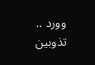وورد .. تذوبين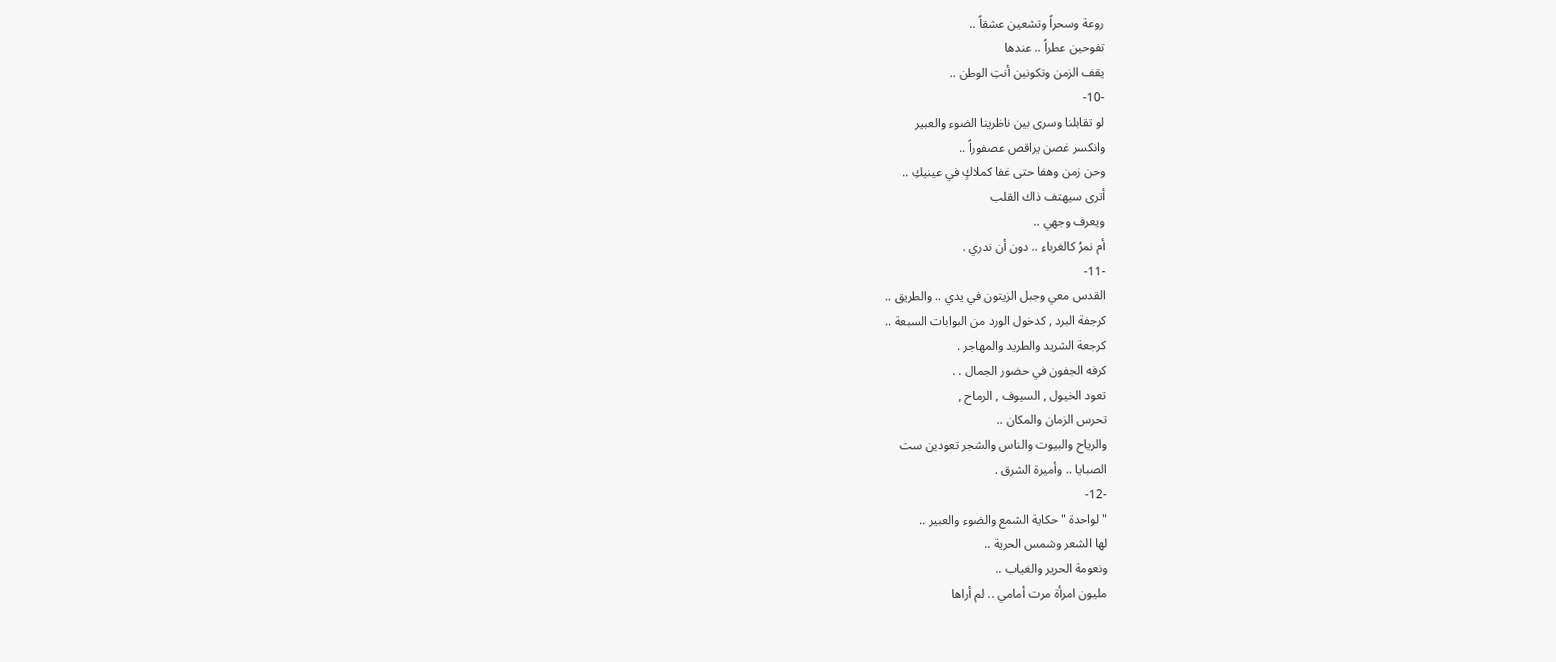روعة وسحراً وتشعين عشقاً ..
تفوحين عطراً .. عندها
يقف الزمن وتكونين أنتِ الوطن ..
-10-
لو تقابلنا وسرى بين ناظرينا الضوء والعبير
وانكسر غصن يراقص عصفوراً ..
وحن زمن وهفا حتى غفا كملاكٍ في عينيكِ ..
أترى سيهتف ذاك القلب
ويعرف وجهي ..
أم نمرُ كالغرباء .. دون أن ندري .
-11-
القدس معي وجبل الزيتون في يدي .. والطريق ..
كرجفة البرد , كدخول الورد من البوابات السبعة ..
كرجعة الشريد والطريد والمهاجر .
كرفه الجفون في حضور الجمال . .
تعود الخيول , السيوف , الرماح ,
تحرس الزمان والمكان ..
والرياح والبيوت والناس والشجر تعودين ست
الصبايا .. وأميرة الشرق .
-12-
" لواحدة " حكاية الشمع والضوء والعبير ..
لها الشعر وشمس الحرية ..
ونعومة الحرير والغياب ..
مليون امرأة مرت أمامي .. لم أراها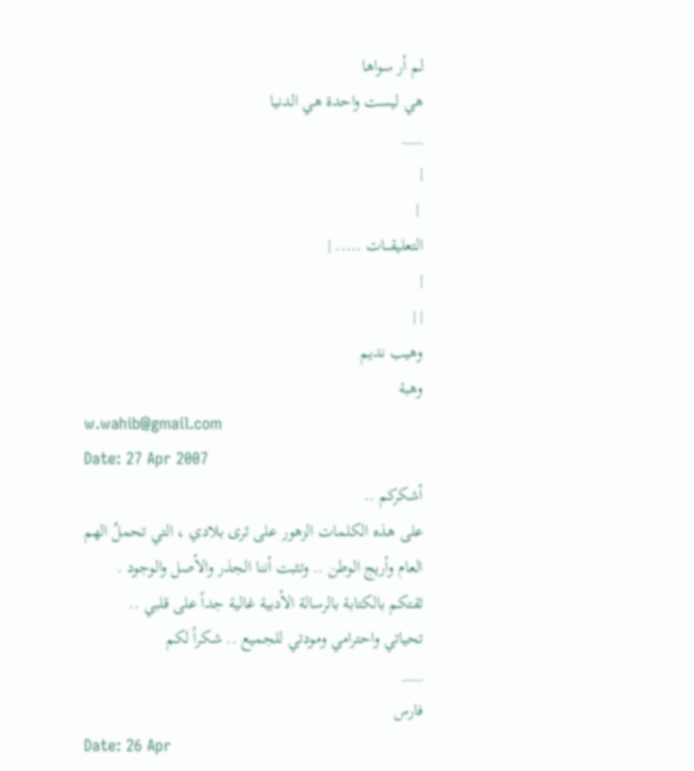لم أر سواها
هي ليست واحدة هي الدنيا
___
|
 |
التعليقـــات ..... |
|
| |
وهيب نديم
وهبة
w.wahib@gmail.com
Date: 27 Apr 2007
أشكركم ..
على هذه الكلمات الزهور على ثرى بلادي ، التي تحملُ الهم
العام وأريج الوطن .. وتثبت أننا الجذر والأصل والوجود .
ثقتكم بالكتابة بالرسالة الأدبية غالية جداً على قلبي ..
تحياتي واحترامي ومودتي للجميع .. شكراً لكم
___
فارس
Date: 26 Apr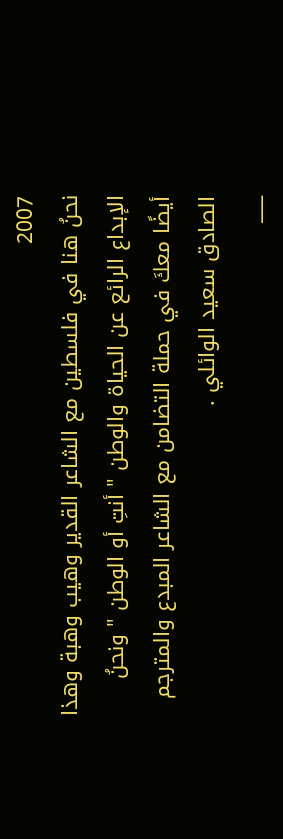2007
نحنُ هنا في فلسطين مع الشاعر القدير وهيب وهبة وهذا
الإبداع الرائع عن الحياة والوطن " أنتِ أو الوطن " ونحنُ
أيضًا معكَ في حملة التضامن مع الشاعر المبدع والمترجم
الصادق سعيد الوائلي .
___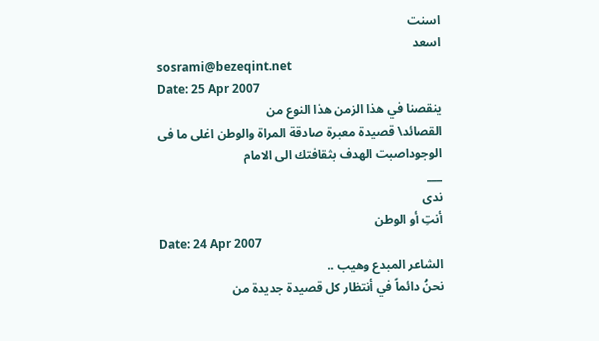اسنت
اسعد
sosrami@bezeqint.net
Date: 25 Apr 2007
ينقصنا في هذا الزمن هذا النوع من
القصائد\ قصيدة معبرة صادقة المراة والوطن اغلى ما فى
الوجوداصبت الهدف بثقافتك الى الامام
___
ندى
أنتِ أو الوطن
Date: 24 Apr 2007
الشاعر المبدع وهيب ..
نحنُ دائماً في أنتظار كل قصيدة جديدة من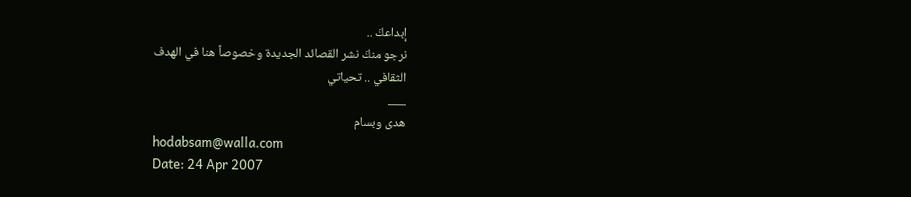إبداعكَ ..
نرجو منكَ نشر القصائد الجديدة وخصوصاً هنا في الهدف
الثقافي .. تحياتي
___
هدى وبسام
hodabsam@walla.com
Date: 24 Apr 2007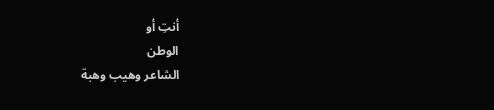أنتِ أو
الوطن
الشاعر وهيب وهبة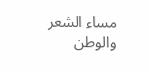مساء الشعر والوطن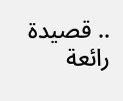.. قصيدة رائعة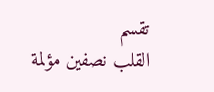تقسم
القلب نصفين مؤلمة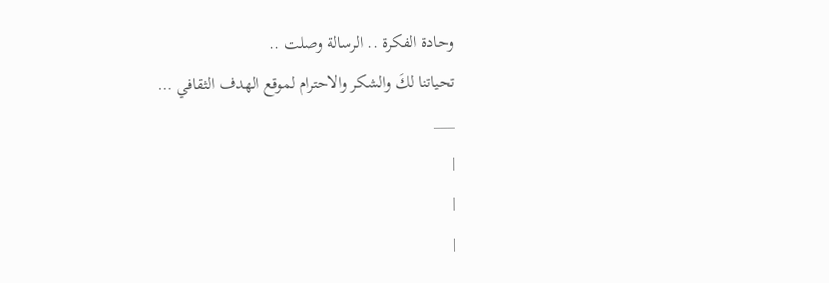وحادة الفكرة .. الرسالة وصلت ..
تحياتنا لكَ والشكر والاحترام لموقع الهدف الثقافي …
___
|
|
|